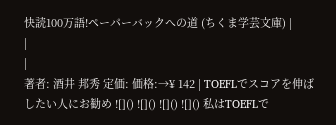快読100万語!ペーパーバックへの道 (ちくま学芸文庫) |
|
|
著者: 酒井 邦秀 定価: 価格:→¥ 142 | TOEFLでスコアを伸ばしたい人にお勧め ![]() ![]() ![]() ![]() 私はTOEFLで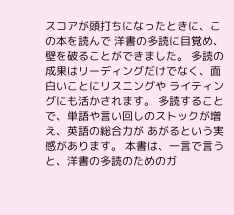スコアが頭打ちになったときに、この本を読んで 洋書の多読に目覚め、壁を破ることができました。 多読の成果はリーディングだけでなく、面白いことにリスニングや ライティングにも活かされます。 多読することで、単語や言い回しのストックが増え、英語の総合力が あがるという実感があります。 本書は、一言で言うと、洋書の多読のためのガ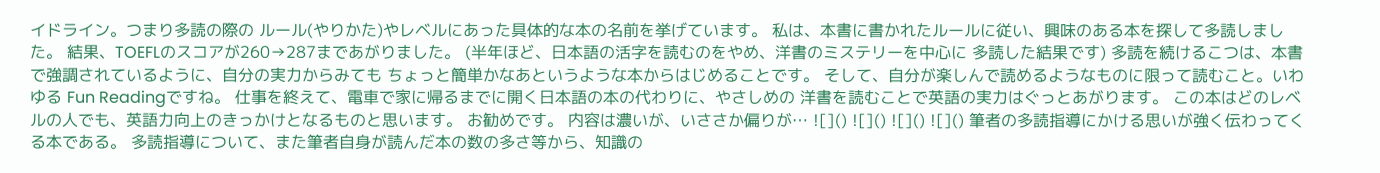イドライン。つまり多読の際の ルール(やりかた)やレベルにあった具体的な本の名前を挙げています。 私は、本書に書かれたルールに従い、興味のある本を探して多読しました。 結果、TOEFLのスコアが260→287まであがりました。 (半年ほど、日本語の活字を読むのをやめ、洋書のミステリーを中心に 多読した結果です) 多読を続けるこつは、本書で強調されているように、自分の実力からみても ちょっと簡単かなあというような本からはじめることです。 そして、自分が楽しんで読めるようなものに限って読むこと。いわゆる Fun Readingですね。 仕事を終えて、電車で家に帰るまでに開く日本語の本の代わりに、やさしめの 洋書を読むことで英語の実力はぐっとあがります。 この本はどのレベルの人でも、英語力向上のきっかけとなるものと思います。 お勧めです。 内容は濃いが、いささか偏りが… ![]() ![]() ![]() ![]() 筆者の多読指導にかける思いが強く伝わってくる本である。 多読指導について、また筆者自身が読んだ本の数の多さ等から、知識の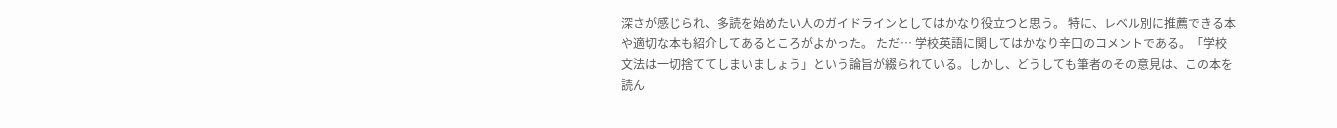深さが感じられ、多読を始めたい人のガイドラインとしてはかなり役立つと思う。 特に、レベル別に推薦できる本や適切な本も紹介してあるところがよかった。 ただ… 学校英語に関してはかなり辛口のコメントである。「学校文法は一切捨ててしまいましょう」という論旨が綴られている。しかし、どうしても筆者のその意見は、この本を読ん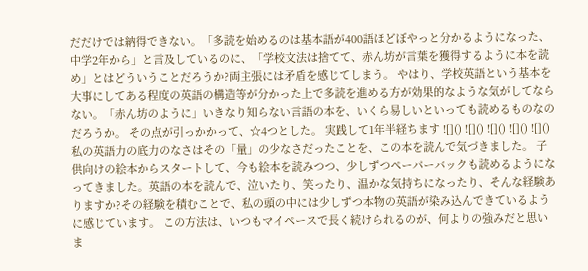だだけでは納得できない。「多読を始めるのは基本語が400語ほどぼやっと分かるようになった、中学2年から」と言及しているのに、「学校文法は捨てて、赤ん坊が言葉を獲得するように本を読め」とはどういうことだろうか?両主張には矛盾を感じてしまう。 やはり、学校英語という基本を大事にしてある程度の英語の構造等が分かった上で多読を進める方が効果的なような気がしてならない。「赤ん坊のように」いきなり知らない言語の本を、いくら易しいといっても読めるものなのだろうか。 その点が引っかかって、☆4つとした。 実践して1年半経ちます ![]() ![]() ![]() ![]() ![]() 私の英語力の底力のなさはその「量」の少なさだったことを、この本を読んで気づきました。 子供向けの絵本からスタートして、今も絵本を読みつつ、少しずつペーパーバックも読めるようになってきました。英語の本を読んで、泣いたり、笑ったり、温かな気持ちになったり、そんな経験ありますか?その経験を積むことで、私の頭の中には少しずつ本物の英語が染み込んできているように感じています。 この方法は、いつもマイペースで長く続けられるのが、何よりの強みだと思いま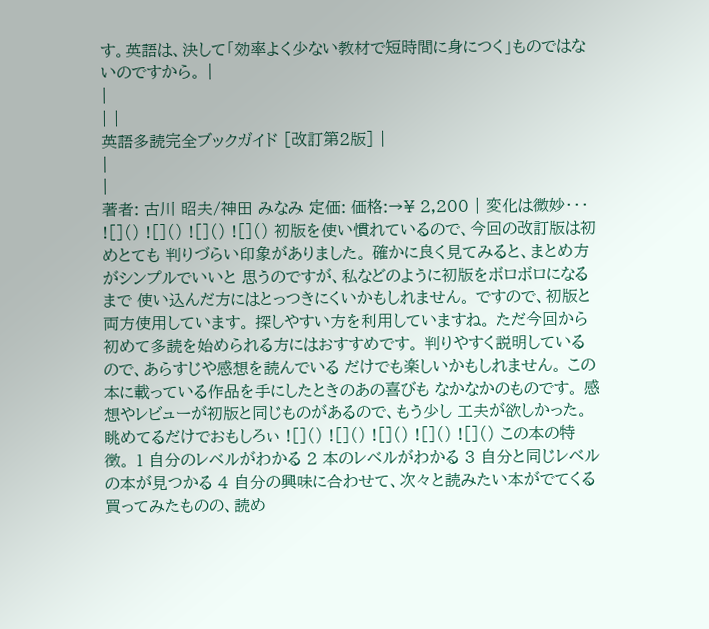す。英語は、決して「効率よく少ない教材で短時間に身につく」ものではないのですから。 |
|
| |
英語多読完全ブックガイド [改訂第2版] |
|
|
著者: 古川 昭夫/神田 みなみ 定価: 価格:→¥ 2,200 | 変化は微妙・・・ ![]() ![]() ![]() ![]() 初版を使い慣れているので、今回の改訂版は初めとても 判りづらい印象がありました。 確かに良く見てみると、まとめ方がシンプルでいいと 思うのですが、私などのように初版をボロボロになるまで 使い込んだ方にはとっつきにくいかもしれません。 ですので、初版と両方使用しています。 探しやすい方を利用していますね。 ただ今回から初めて多読を始められる方にはおすすめです。 判りやすく説明しているので、あらすじや感想を読んでいる だけでも楽しいかもしれません。 この本に載っている作品を手にしたときのあの喜びも なかなかのものです。 感想やレビューが初版と同じものがあるので、もう少し 工夫が欲しかった。 眺めてるだけでおもしろぃ ![]() ![]() ![]() ![]() ![]() この本の特徴。 1 自分のレベルがわかる 2 本のレベルがわかる 3 自分と同じレベルの本が見つかる 4 自分の興味に合わせて、次々と読みたい本がでてくる 買ってみたものの、読め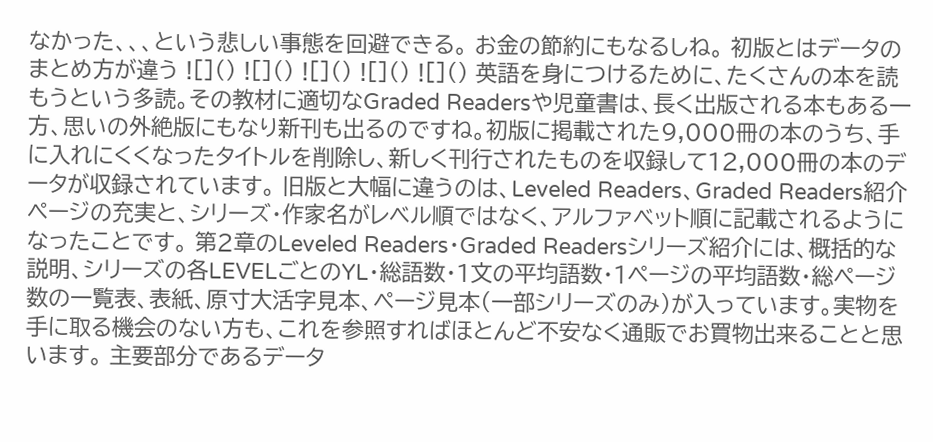なかった、、、という悲しい事態を回避できる。 お金の節約にもなるしね。 初版とはデータのまとめ方が違う ![]() ![]() ![]() ![]() ![]() 英語を身につけるために、たくさんの本を読もうという多読。その教材に適切なGraded Readersや児童書は、長く出版される本もある一方、思いの外絶版にもなり新刊も出るのですね。初版に掲載された9,000冊の本のうち、手に入れにくくなったタイトルを削除し、新しく刊行されたものを収録して12,000冊の本のデータが収録されています。 旧版と大幅に違うのは、Leveled Readers、Graded Readers紹介ページの充実と、シリーズ・作家名がレベル順ではなく、アルファベット順に記載されるようになったことです。 第2章のLeveled Readers・Graded Readersシリーズ紹介には、概括的な説明、シリーズの各LEVELごとのYL・総語数・1文の平均語数・1ページの平均語数・総ページ数の一覧表、表紙、原寸大活字見本、ページ見本(一部シリーズのみ)が入っています。実物を手に取る機会のない方も、これを参照すればほとんど不安なく通販でお買物出来ることと思います。 主要部分であるデータ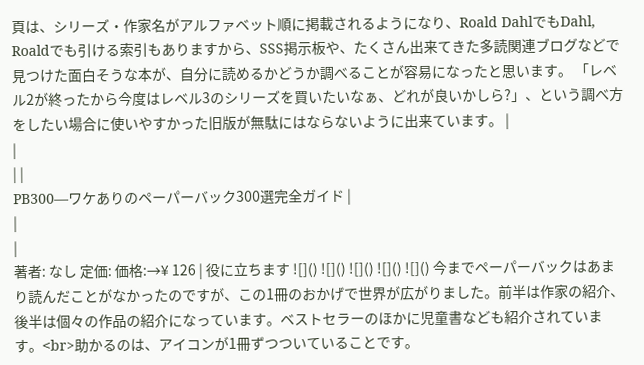頁は、シリーズ・作家名がアルファベット順に掲載されるようになり、Roald DahlでもDahl, Roaldでも引ける索引もありますから、SSS掲示板や、たくさん出来てきた多読関連ブログなどで見つけた面白そうな本が、自分に読めるかどうか調べることが容易になったと思います。 「レベル2が終ったから今度はレベル3のシリーズを買いたいなぁ、どれが良いかしら?」、という調べ方をしたい場合に使いやすかった旧版が無駄にはならないように出来ています。 |
|
| |
PB300―ワケありのペーパーバック300選完全ガイド |
|
|
著者: なし 定価: 価格:→¥ 126 | 役に立ちます ![]() ![]() ![]() ![]() ![]() 今までペーパーバックはあまり読んだことがなかったのですが、この1冊のおかげで世界が広がりました。前半は作家の紹介、後半は個々の作品の紹介になっています。ベストセラーのほかに児童書なども紹介されています。<br>助かるのは、アイコンが1冊ずつついていることです。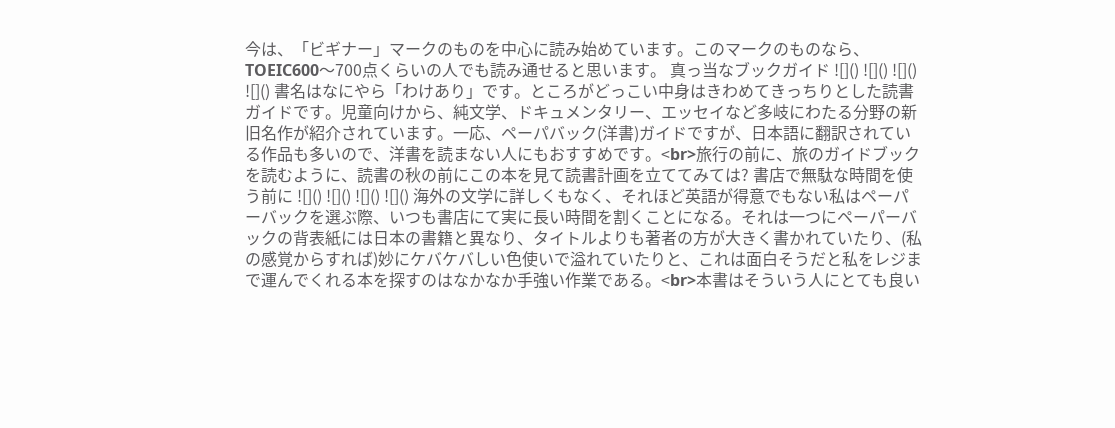今は、「ビギナー」マークのものを中心に読み始めています。このマークのものなら、TOEIC600〜700点くらいの人でも読み通せると思います。 真っ当なブックガイド ![]() ![]() ![]() ![]() 書名はなにやら「わけあり」です。ところがどっこい中身はきわめてきっちりとした読書ガイドです。児童向けから、純文学、ドキュメンタリー、エッセイなど多岐にわたる分野の新旧名作が紹介されています。一応、ペーパバック(洋書)ガイドですが、日本語に翻訳されている作品も多いので、洋書を読まない人にもおすすめです。<br>旅行の前に、旅のガイドブックを読むように、読書の秋の前にこの本を見て読書計画を立ててみては? 書店で無駄な時間を使う前に ![]() ![]() ![]() ![]() 海外の文学に詳しくもなく、それほど英語が得意でもない私はペーパーバックを選ぶ際、いつも書店にて実に長い時間を割くことになる。それは一つにペーパーバックの背表紙には日本の書籍と異なり、タイトルよりも著者の方が大きく書かれていたり、(私の感覚からすれば)妙にケバケバしい色使いで溢れていたりと、これは面白そうだと私をレジまで運んでくれる本を探すのはなかなか手強い作業である。<br>本書はそういう人にとても良い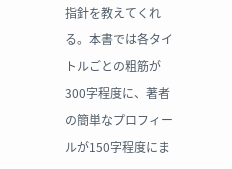指針を教えてくれる。本書では各タイトルごとの粗筋が300字程度に、著者の簡単なプロフィールが150字程度にま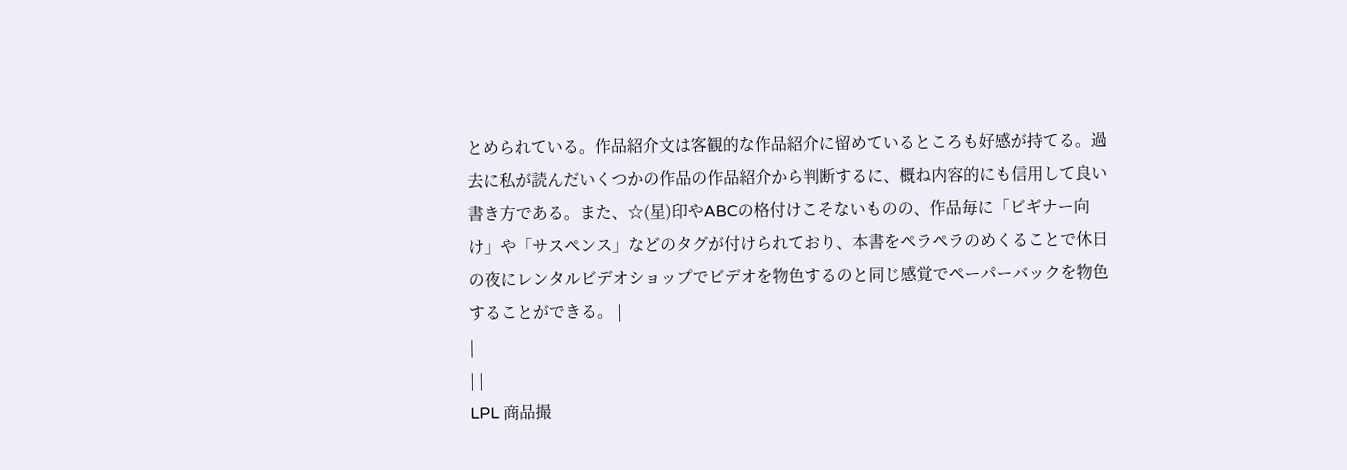とめられている。作品紹介文は客観的な作品紹介に留めているところも好感が持てる。過去に私が読んだいくつかの作品の作品紹介から判断するに、概ね内容的にも信用して良い書き方である。また、☆(星)印やABCの格付けこそないものの、作品毎に「ビギナー向け」や「サスペンス」などのタグが付けられており、本書をペラペラのめくることで休日の夜にレンタルビデオショップでビデオを物色するのと同じ感覚でペーパーバックを物色することができる。 |
|
| |
LPL 商品撮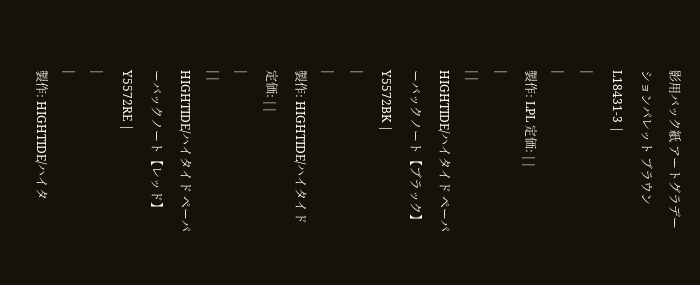影用バック紙 アートグラデーションパレット ブラウン L18431-3 |
|
|
製作: LPL 定価: | |
|
| |
HIGHTIDE/ハイタイド ペーパーバックノート【ブラック】 Y5572BK |
|
|
製作: HIGHTIDE/ハイタイド 定価: | |
|
| |
HIGHTIDE/ハイタイド ペーパーバックノート【レッド】 Y5572RE |
|
|
製作: HIGHTIDE/ハイタ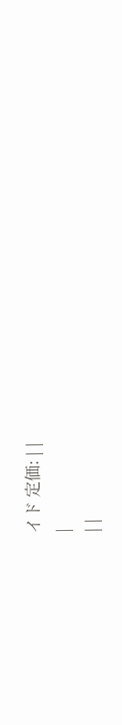イド 定価: | |
|
| |